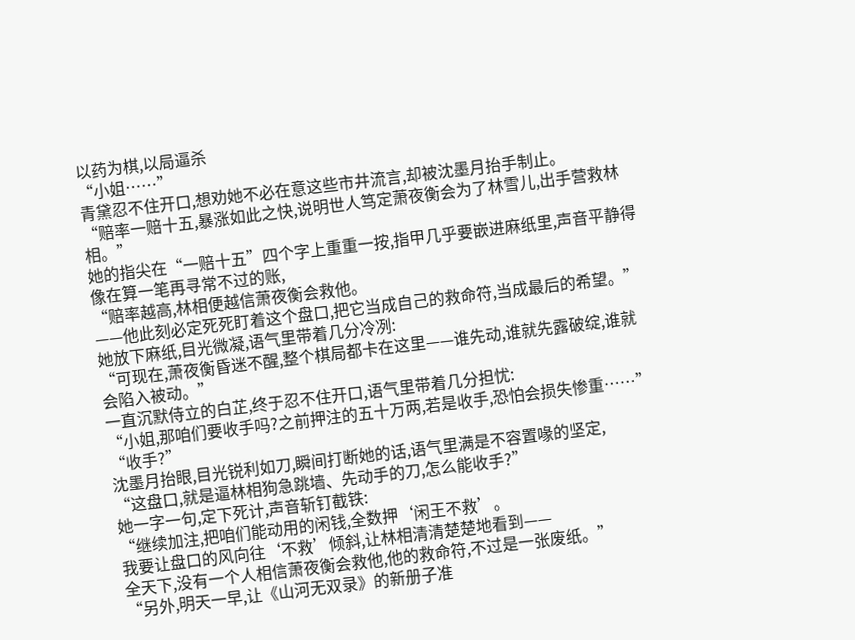以药为棋,以局逼杀
“小姐……”
青黛忍不住开口,想劝她不必在意这些市井流言,却被沈墨月抬手制止。
“赔率一赔十五,暴涨如此之快,说明世人笃定萧夜衡会为了林雪儿,出手营救林相。”
她的指尖在“一赔十五”四个字上重重一按,指甲几乎要嵌进麻纸里,声音平静得像在算一笔再寻常不过的账,
“赔率越高,林相便越信萧夜衡会救他。
——他此刻必定死死盯着这个盘口,把它当成自己的救命符,当成最后的希望。”
她放下麻纸,目光微凝,语气里带着几分冷冽:
“可现在,萧夜衡昏迷不醒,整个棋局都卡在这里——谁先动,谁就先露破绽,谁就会陷入被动。”
一直沉默侍立的白芷,终于忍不住开口,语气里带着几分担忧:
“小姐,那咱们要收手吗?之前押注的五十万两,若是收手,恐怕会损失惨重……”
“收手?”
沈墨月抬眼,目光锐利如刀,瞬间打断她的话,语气里满是不容置喙的坚定,
“这盘口,就是逼林相狗急跳墙、先动手的刀,怎么能收手?”
她一字一句,定下死计,声音斩钉截铁:
“继续加注,把咱们能动用的闲钱,全数押‘闲王不救’。
我要让盘口的风向往‘不救’倾斜,让林相清清楚楚地看到——
全天下,没有一个人相信萧夜衡会救他,他的救命符,不过是一张废纸。”
“另外,明天一早,让《山河无双录》的新册子准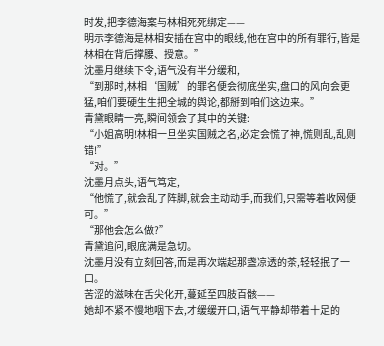时发,把李德海案与林相死死绑定——
明示李德海是林相安插在宫中的眼线,他在宫中的所有罪行,皆是林相在背后撑腰、授意。”
沈墨月继续下令,语气没有半分缓和,
“到那时,林相‘国贼’的罪名便会彻底坐实,盘口的风向会更猛,咱们要硬生生把全城的舆论,都掰到咱们这边来。”
青黛眼睛一亮,瞬间领会了其中的关键:
“小姐高明!林相一旦坐实国贼之名,必定会慌了神,慌则乱,乱则错!”
“对。”
沈墨月点头,语气笃定,
“他慌了,就会乱了阵脚,就会主动动手,而我们,只需等着收网便可。”
“那他会怎么做?”
青黛追问,眼底满是急切。
沈墨月没有立刻回答,而是再次端起那盏凉透的茶,轻轻抿了一口。
苦涩的滋味在舌尖化开,蔓延至四肢百骸——
她却不紧不慢地咽下去,才缓缓开口,语气平静却带着十足的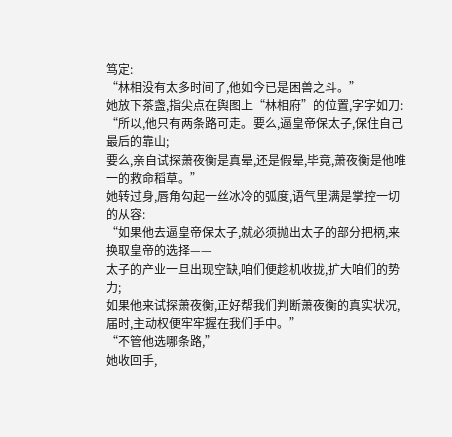笃定:
“林相没有太多时间了,他如今已是困兽之斗。”
她放下茶盏,指尖点在舆图上“林相府”的位置,字字如刀:
“所以,他只有两条路可走。要么,逼皇帝保太子,保住自己最后的靠山;
要么,亲自试探萧夜衡是真晕,还是假晕,毕竟,萧夜衡是他唯一的救命稻草。”
她转过身,唇角勾起一丝冰冷的弧度,语气里满是掌控一切的从容:
“如果他去逼皇帝保太子,就必须抛出太子的部分把柄,来换取皇帝的选择——
太子的产业一旦出现空缺,咱们便趁机收拢,扩大咱们的势力;
如果他来试探萧夜衡,正好帮我们判断萧夜衡的真实状况,届时,主动权便牢牢握在我们手中。”
“不管他选哪条路,”
她收回手,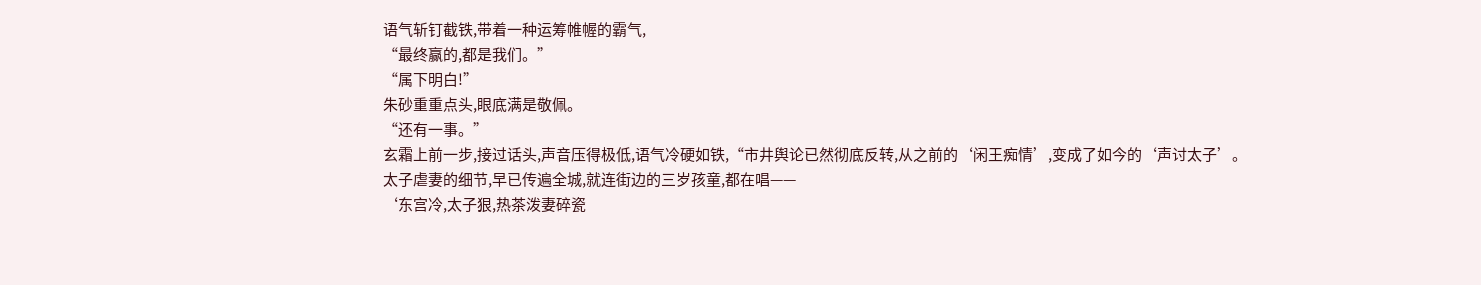语气斩钉截铁,带着一种运筹帷幄的霸气,
“最终赢的,都是我们。”
“属下明白!”
朱砂重重点头,眼底满是敬佩。
“还有一事。”
玄霜上前一步,接过话头,声音压得极低,语气冷硬如铁,“市井舆论已然彻底反转,从之前的‘闲王痴情’,变成了如今的‘声讨太子’。
太子虐妻的细节,早已传遍全城,就连街边的三岁孩童,都在唱——
‘东宫冷,太子狠,热茶泼妻碎瓷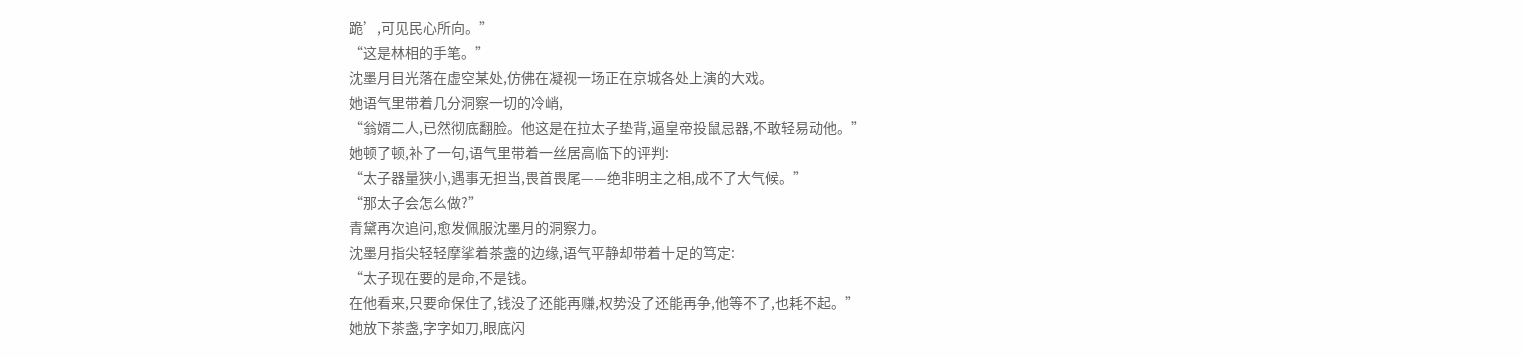跪’,可见民心所向。”
“这是林相的手笔。”
沈墨月目光落在虚空某处,仿佛在凝视一场正在京城各处上演的大戏。
她语气里带着几分洞察一切的冷峭,
“翁婿二人,已然彻底翻脸。他这是在拉太子垫背,逼皇帝投鼠忌器,不敢轻易动他。”
她顿了顿,补了一句,语气里带着一丝居高临下的评判:
“太子器量狭小,遇事无担当,畏首畏尾——绝非明主之相,成不了大气候。”
“那太子会怎么做?”
青黛再次追问,愈发佩服沈墨月的洞察力。
沈墨月指尖轻轻摩挲着茶盏的边缘,语气平静却带着十足的笃定:
“太子现在要的是命,不是钱。
在他看来,只要命保住了,钱没了还能再赚,权势没了还能再争,他等不了,也耗不起。”
她放下茶盏,字字如刀,眼底闪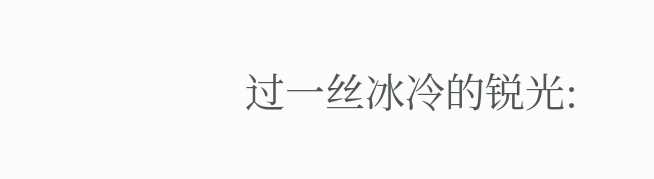过一丝冰冷的锐光: